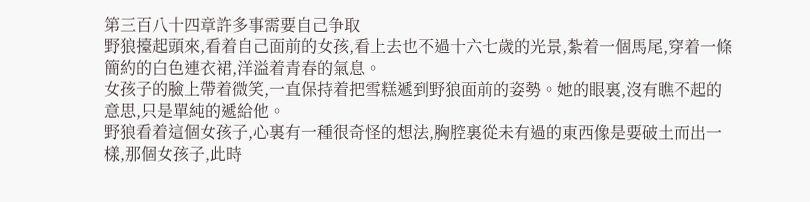第三百八十四章許多事需要自己争取
野狼擡起頭來,看着自己面前的女孩,看上去也不過十六七歲的光景,紮着一個馬尾,穿着一條簡約的白色連衣裙,洋溢着青春的氣息。
女孩子的臉上帶着微笑,一直保持着把雪糕遞到野狼面前的姿勢。她的眼裏,沒有瞧不起的意思,只是單純的遞給他。
野狼看着這個女孩子,心裏有一種很奇怪的想法,胸腔裏從未有過的東西像是要破土而出一樣,那個女孩子,此時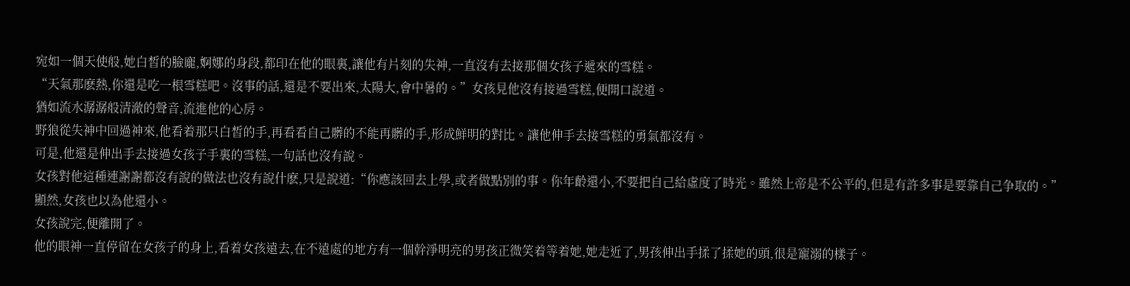宛如一個天使般,她白皙的臉龐,婀娜的身段,都印在他的眼裏,讓他有片刻的失神,一直沒有去接那個女孩子遞來的雪糕。
“天氣那麽熱,你還是吃一根雪糕吧。沒事的話,還是不要出來,太陽大,會中暑的。”女孩見他沒有接過雪糕,便開口說道。
猶如流水潺潺般清澈的聲音,流進他的心房。
野狼從失神中回過神來,他看着那只白皙的手,再看看自己髒的不能再髒的手,形成鮮明的對比。讓他伸手去接雪糕的勇氣都沒有。
可是,他還是伸出手去接過女孩子手裏的雪糕,一句話也沒有說。
女孩對他這種連謝謝都沒有說的做法也沒有說什麽,只是說道:“你應該回去上學,或者做點別的事。你年齡還小,不要把自己給虛度了時光。雖然上帝是不公平的,但是有許多事是要靠自己争取的。”
顯然,女孩也以為他還小。
女孩說完,便離開了。
他的眼神一直停留在女孩子的身上,看着女孩遠去,在不遠處的地方有一個幹淨明亮的男孩正微笑着等着她,她走近了,男孩伸出手揉了揉她的頭,很是寵溺的樣子。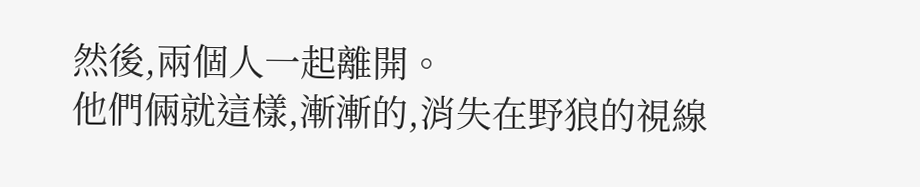然後,兩個人一起離開。
他們倆就這樣,漸漸的,消失在野狼的視線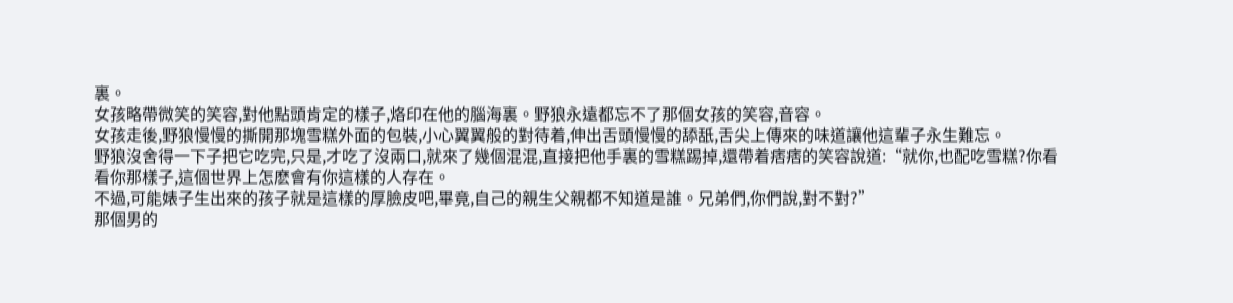裏。
女孩略帶微笑的笑容,對他點頭肯定的樣子,烙印在他的腦海裏。野狼永遠都忘不了那個女孩的笑容,音容。
女孩走後,野狼慢慢的撕開那塊雪糕外面的包裝,小心翼翼般的對待着,伸出舌頭慢慢的舔舐,舌尖上傳來的味道讓他這輩子永生難忘。
野狼沒舍得一下子把它吃完,只是,才吃了沒兩口,就來了幾個混混,直接把他手裏的雪糕踢掉,還帶着痞痞的笑容說道:“就你,也配吃雪糕?你看看你那樣子,這個世界上怎麽會有你這樣的人存在。
不過,可能婊子生出來的孩子就是這樣的厚臉皮吧,畢竟,自己的親生父親都不知道是誰。兄弟們,你們說,對不對?”
那個男的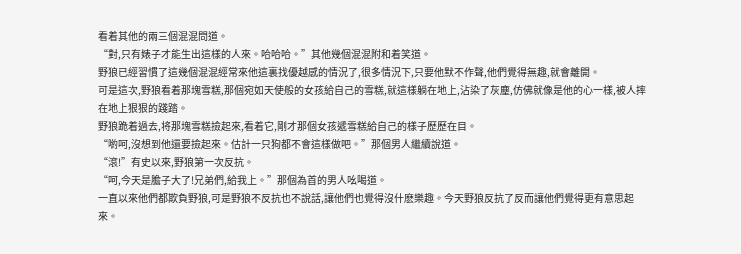看着其他的兩三個混混問道。
“對,只有婊子才能生出這樣的人來。哈哈哈。”其他幾個混混附和着笑道。
野狼已經習慣了這幾個混混經常來他這裏找優越感的情況了,很多情況下,只要他默不作聲,他們覺得無趣,就會離開。
可是這次,野狼看着那塊雪糕,那個宛如天使般的女孩給自己的雪糕,就這樣躺在地上,沾染了灰塵,仿佛就像是他的心一樣,被人摔在地上狠狠的踐踏。
野狼跪着過去,将那塊雪糕撿起來,看着它,剛才那個女孩遞雪糕給自己的樣子歷歷在目。
“喲呵,沒想到他還要撿起來。估計一只狗都不會這樣做吧。”那個男人繼續說道。
“滾!”有史以來,野狼第一次反抗。
“呵,今天是膽子大了!兄弟們,給我上。”那個為首的男人吆喝道。
一直以來他們都欺負野狼,可是野狼不反抗也不說話,讓他們也覺得沒什麽樂趣。今天野狼反抗了反而讓他們覺得更有意思起來。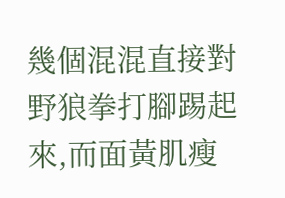幾個混混直接對野狼拳打腳踢起來,而面黃肌瘦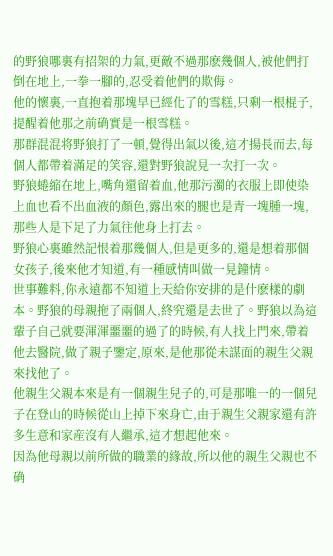的野狼哪裏有招架的力氣,更敵不過那麽幾個人,被他們打倒在地上,一拳一腳的,忍受着他們的欺侮。
他的懷裏,一直抱着那塊早已經化了的雪糕,只剩一根棍子,提醒着他那之前确實是一根雪糕。
那群混混将野狼打了一頓,覺得出氣以後,這才揚長而去,每個人都帶着滿足的笑容,還對野狼說見一次打一次。
野狼蜷縮在地上,嘴角還留着血,他那污濁的衣服上即使染上血也看不出血液的顏色,露出來的腿也是青一塊腫一塊,那些人是下足了力氣往他身上打去。
野狼心裏雖然記恨着那幾個人,但是更多的,還是想着那個女孩子,後來他才知道,有一種感情叫做一見鐘情。
世事難料,你永遠都不知道上天給你安排的是什麽樣的劇本。野狼的母親拖了兩個人,終究還是去世了。野狼以為這輩子自己就要渾渾噩噩的過了的時候,有人找上門來,帶着他去醫院,做了親子鑒定,原來,是他那從未謀面的親生父親來找他了。
他親生父親本來是有一個親生兒子的,可是那唯一的一個兒子在登山的時候從山上掉下來身亡,由于親生父親家還有許多生意和家産沒有人繼承,這才想起他來。
因為他母親以前所做的職業的緣故,所以他的親生父親也不确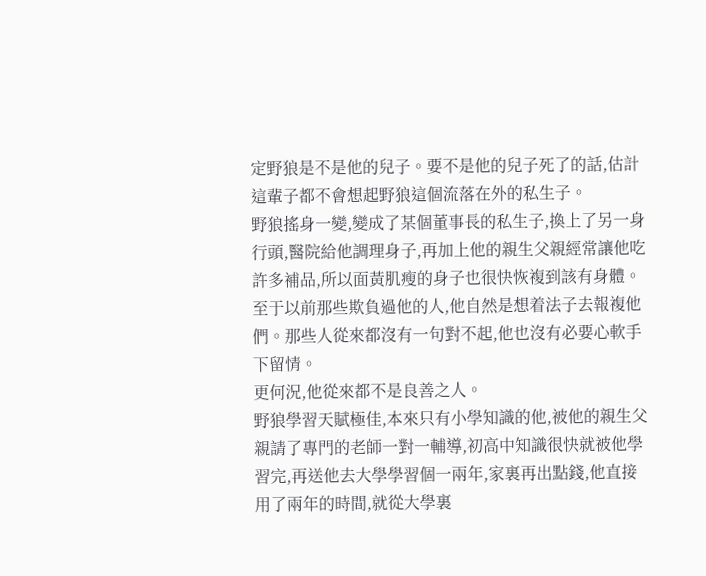定野狼是不是他的兒子。要不是他的兒子死了的話,估計這輩子都不會想起野狼這個流落在外的私生子。
野狼搖身一變,變成了某個董事長的私生子,換上了另一身行頭,醫院給他調理身子,再加上他的親生父親經常讓他吃許多補品,所以面黃肌瘦的身子也很快恢複到該有身體。
至于以前那些欺負過他的人,他自然是想着法子去報複他們。那些人從來都沒有一句對不起,他也沒有必要心軟手下留情。
更何況,他從來都不是良善之人。
野狼學習天賦極佳,本來只有小學知識的他,被他的親生父親請了專門的老師一對一輔導,初高中知識很快就被他學習完,再送他去大學學習個一兩年,家裏再出點錢,他直接用了兩年的時間,就從大學裏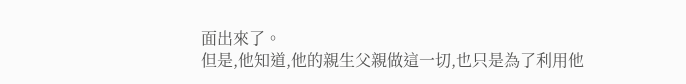面出來了。
但是,他知道,他的親生父親做這一切,也只是為了利用他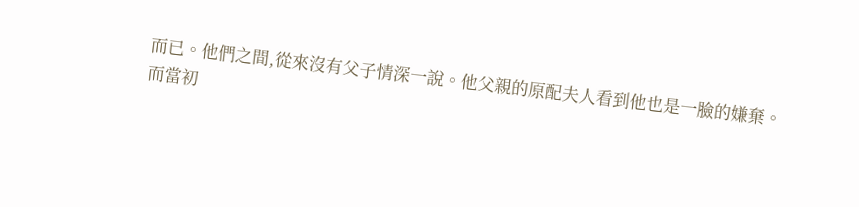而已。他們之間,從來沒有父子情深一說。他父親的原配夫人看到他也是一臉的嫌棄。
而當初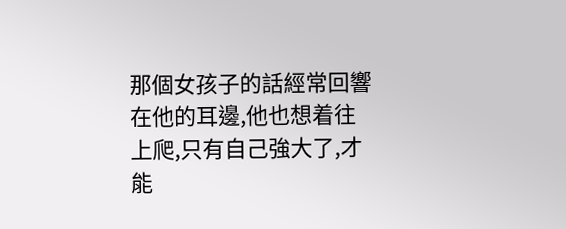那個女孩子的話經常回響在他的耳邊,他也想着往上爬,只有自己強大了,才能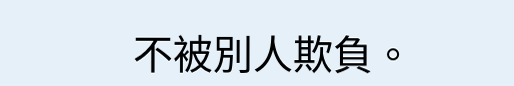不被別人欺負。